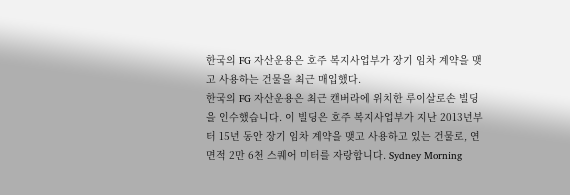한국의 FG 자산운용은 호주 복지사업부가 장기 임차 계약을 맺고 사용하는 건물을 최근 매입했다.
한국의 FG 자산운용은 최근 캔버라에 위치한 루이살로손 빌딩을 인수했습니다. 이 빌딩은 호주 복지사업부가 지난 2013년부터 15년 동안 장기 임차 계약을 맺고 사용하고 있는 건물로, 연 면적 2만 6천 스퀘어 미터를 자랑합니다. Sydney Morning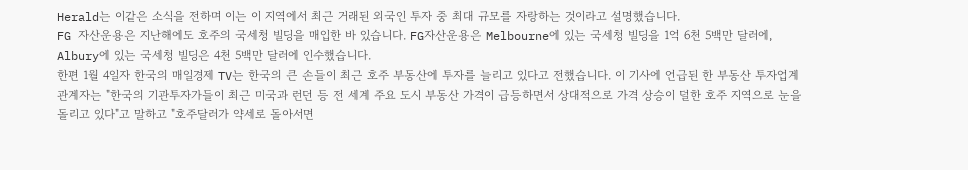Herald는 이같은 소식을 전하며 이는 이 지역에서 최근 거래된 외국인 투자 중 최대 규모를 자랑하는 것이라고 설명했습니다.
FG 자산운용은 지난해에도 호주의 국세청 빌딩을 매입한 바 있습니다. FG자산운용은 Melbourne에 있는 국세청 빌딩을 1억 6천 5백만 달러에, Albury에 있는 국세청 빌딩은 4천 5백만 달러에 인수했습니다.
한편 1월 4일자 한국의 매일경제 TV는 한국의 큰 손들이 최근 호주 부동산에 투자를 늘리고 있다고 전했습니다. 이 기사에 언급된 한 부동산 투자업계 관계자는 "한국의 기관투자가들이 최근 미국과 런던 등 전 세계 주요 도시 부동산 가격이 급등하면서 상대적으로 가격 상승이 덜한 호주 지역으로 눈을 돌리고 있다"고 말하고 "호주달러가 약세로 돌아서면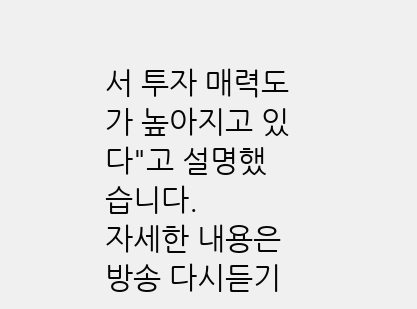서 투자 매력도가 높아지고 있다"고 설명했습니다.
자세한 내용은 방송 다시듣기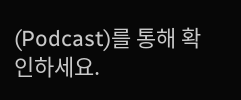(Podcast)를 통해 확인하세요.